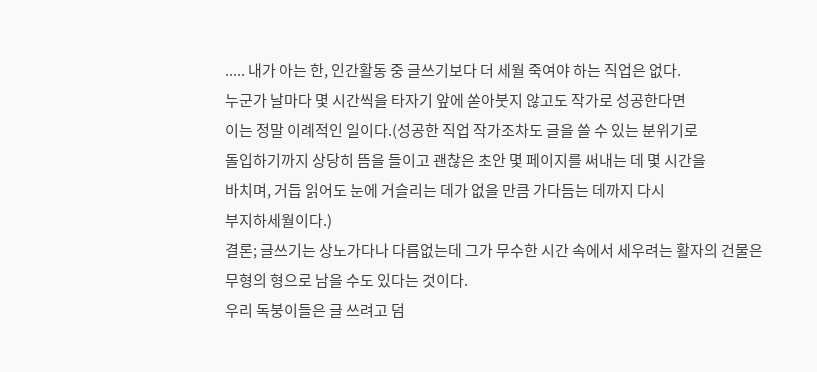..... 내가 아는 한, 인간활동 중 글쓰기보다 더 세월 죽여야 하는 직업은 없다.
누군가 날마다 몇 시간씩을 타자기 앞에 쏟아붓지 않고도 작가로 성공한다면
이는 정말 이례적인 일이다.(성공한 직업 작가조차도 글을 쓸 수 있는 분위기로
돌입하기까지 상당히 뜸을 들이고 괜찮은 초안 몇 페이지를 써내는 데 몇 시간을
바치며, 거듭 읽어도 눈에 거슬리는 데가 없을 만큼 가다듬는 데까지 다시
부지하세월이다.)
결론; 글쓰기는 상노가다나 다름없는데 그가 무수한 시간 속에서 세우려는 활자의 건물은
무형의 형으로 남을 수도 있다는 것이다.
우리 독붕이들은 글 쓰려고 덤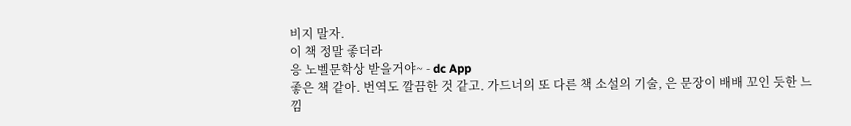비지 말자.
이 책 정말 좋더라
응 노벨문학상 받을거야~ - dc App
좋은 책 같아. 번역도 깔끔한 것 같고. 가드너의 또 다른 책 소설의 기술, 은 문장이 배배 꼬인 듯한 느낌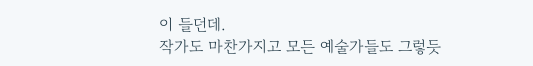이 들던데.
작가도 마찬가지고 모든 예술가들도 그렇듯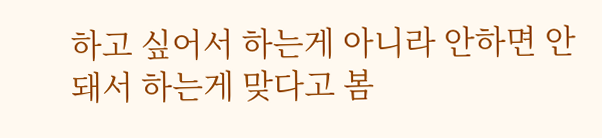하고 싶어서 하는게 아니라 안하면 안돼서 하는게 맞다고 봄